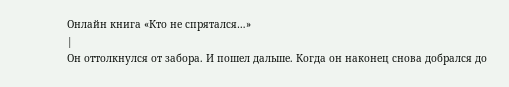Онлайн книга «Кто не спрятался…»
|
Он оттолкнулся от забора. И пошел дальше. Когда он наконец снова добрался до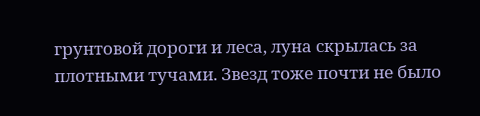грунтовой дороги и леса, луна скрылась за плотными тучами. Звезд тоже почти не было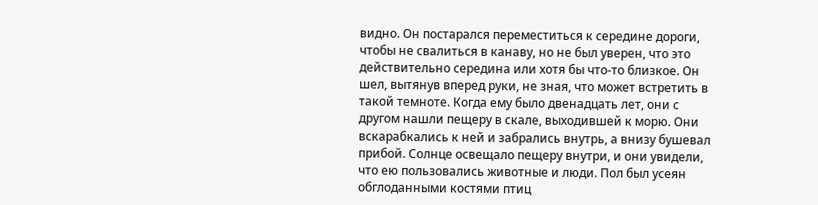видно. Он постарался переместиться к середине дороги, чтобы не свалиться в канаву, но не был уверен, что это действительно середина или хотя бы что-то близкое. Он шел, вытянув вперед руки, не зная, что может встретить в такой темноте. Когда ему было двенадцать лет, они с другом нашли пещеру в скале, выходившей к морю. Они вскарабкались к ней и забрались внутрь, а внизу бушевал прибой. Солнце освещало пещеру внутри, и они увидели, что ею пользовались животные и люди. Пол был усеян обглоданными костями птиц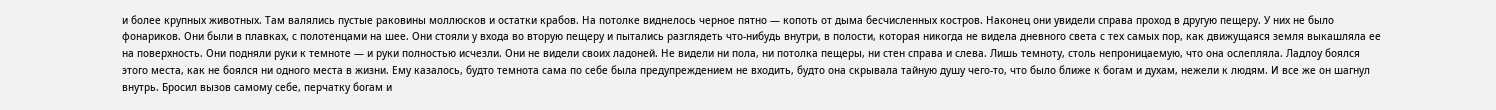и более крупных животных. Там валялись пустые раковины моллюсков и остатки крабов. На потолке виднелось черное пятно — копоть от дыма бесчисленных костров. Наконец они увидели справа проход в другую пещеру. У них не было фонариков. Они были в плавках, с полотенцами на шее. Они стояли у входа во вторую пещеру и пытались разглядеть что-нибудь внутри, в полости, которая никогда не видела дневного света с тех самых пор, как движущаяся земля выкашляла ее на поверхность. Они подняли руки к темноте — и руки полностью исчезли. Они не видели своих ладоней. Не видели ни пола, ни потолка пещеры, ни стен справа и слева. Лишь темноту, столь непроницаемую, что она ослепляла. Ладлоу боялся этого места, как не боялся ни одного места в жизни. Ему казалось, будто темнота сама по себе была предупреждением не входить, будто она скрывала тайную душу чего-то, что было ближе к богам и духам, нежели к людям. И все же он шагнул внутрь. Бросил вызов самому себе, перчатку богам и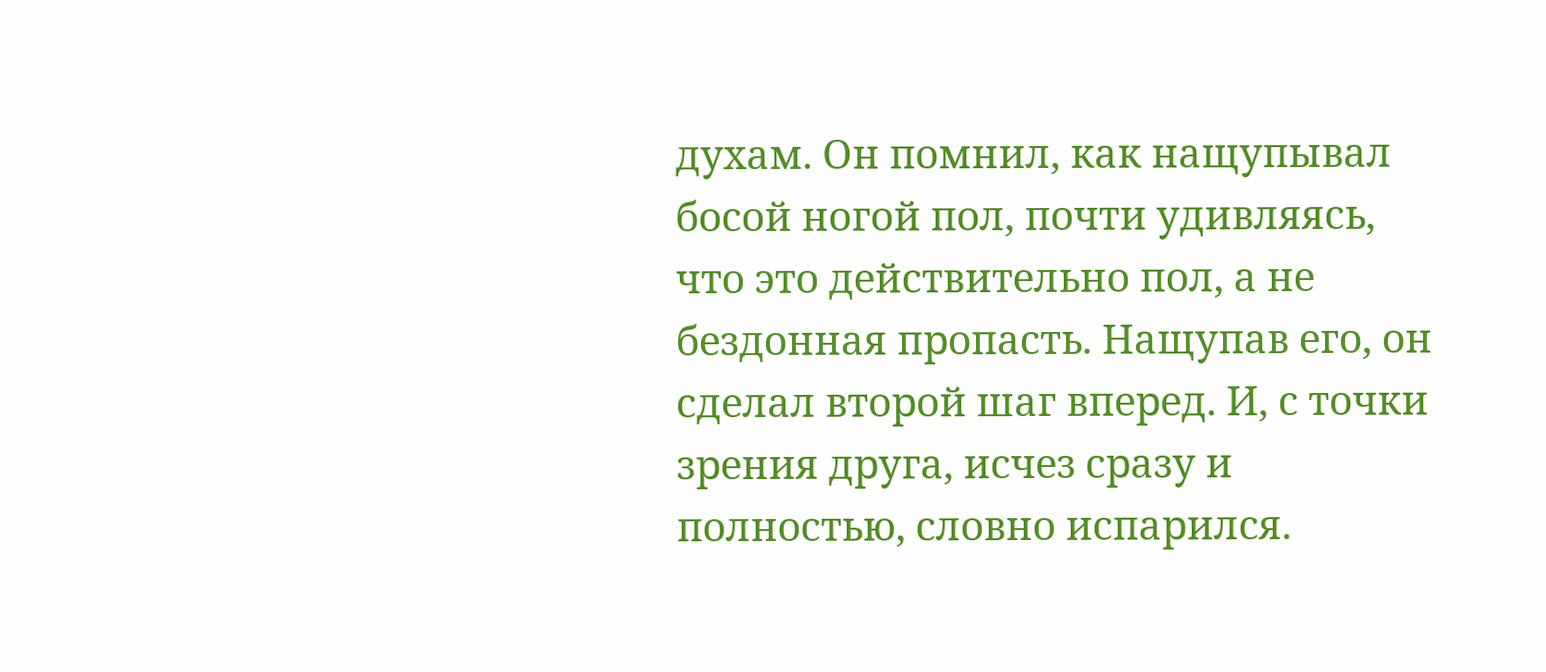духам. Он помнил, как нащупывал босой ногой пол, почти удивляясь, что это действительно пол, а не бездонная пропасть. Нащупав его, он сделал второй шаг вперед. И, с точки зрения друга, исчез сразу и полностью, словно испарился.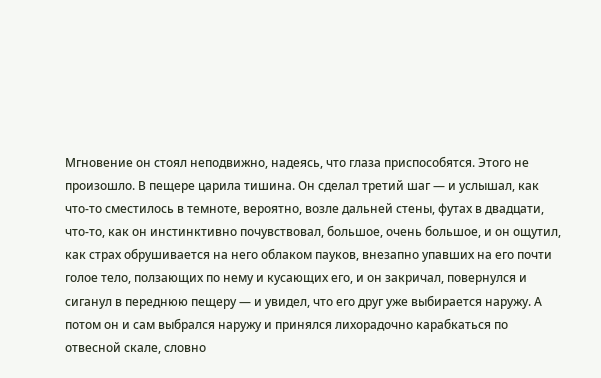Мгновение он стоял неподвижно, надеясь, что глаза приспособятся. Этого не произошло. В пещере царила тишина. Он сделал третий шаг — и услышал, как что-то сместилось в темноте, вероятно, возле дальней стены, футах в двадцати, что-то, как он инстинктивно почувствовал, большое, очень большое, и он ощутил, как страх обрушивается на него облаком пауков, внезапно упавших на его почти голое тело, ползающих по нему и кусающих его, и он закричал, повернулся и сиганул в переднюю пещеру — и увидел, что его друг уже выбирается наружу. А потом он и сам выбрался наружу и принялся лихорадочно карабкаться по отвесной скале, словно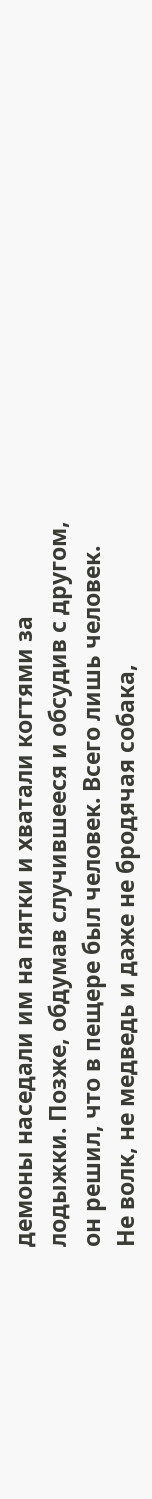демоны наседали им на пятки и хватали когтями за лодыжки. Позже, обдумав случившееся и обсудив с другом, он решил, что в пещере был человек. Всего лишь человек. Не волк, не медведь и даже не бродячая собака,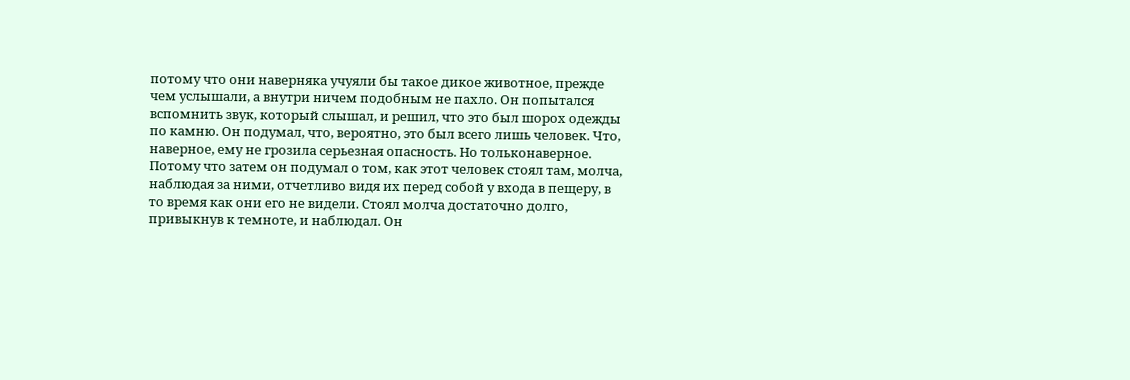потому что они наверняка учуяли бы такое дикое животное, прежде чем услышали, а внутри ничем подобным не пахло. Он попытался вспомнить звук, который слышал, и решил, что это был шорох одежды по камню. Он подумал, что, вероятно, это был всего лишь человек. Что, наверное, ему не грозила серьезная опасность. Но тольконаверное. Потому что затем он подумал о том, как этот человек стоял там, молча, наблюдая за ними, отчетливо видя их перед собой у входа в пещеру, в то время как они его не видели. Стоял молча достаточно долго, привыкнув к темноте, и наблюдал. Он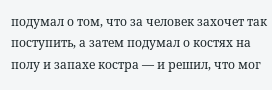подумал о том, что за человек захочет так поступить, а затем подумал о костях на полу и запахе костра — и решил, что мог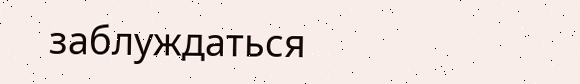заблуждаться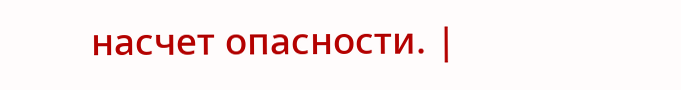насчет опасности. |